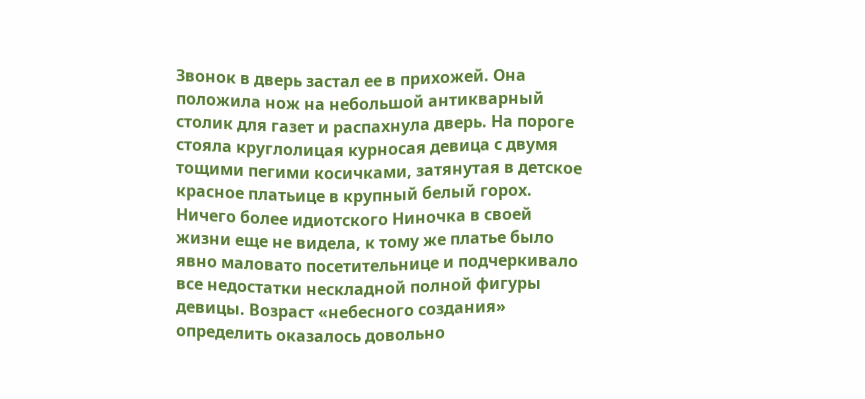Звонок в дверь застал ее в прихожей. Она положила нож на небольшой антикварный столик для газет и распахнула дверь. На пороге стояла круглолицая курносая девица с двумя тощими пегими косичками, затянутая в детское красное платьице в крупный белый горох. Ничего более идиотского Ниночка в своей жизни еще не видела, к тому же платье было явно маловато посетительнице и подчеркивало все недостатки нескладной полной фигуры девицы. Возраст «небесного создания» определить оказалось довольно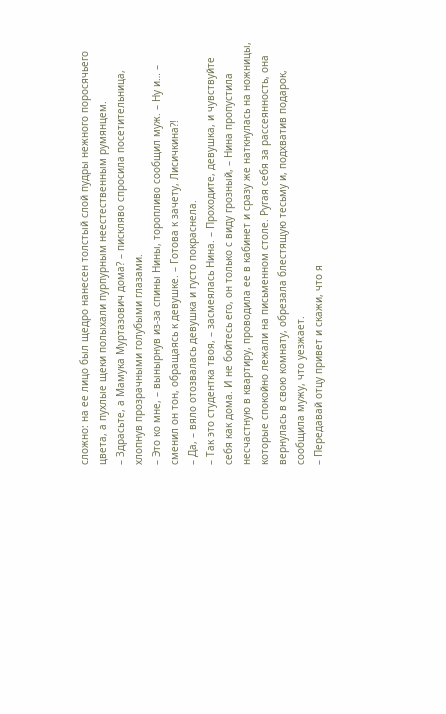сложно: на ее лицо был щедро нанесен толстый слой пудры нежного поросячьего цвета, а пухлые щеки полыхали пурпурным неестественным румянцем.
– Здрасьте, а Мамука Муртазович дома? – пискляво спросила посетительница, хлопнув прозрачными голубыми глазами.
– Это ко мне, – вынырнув из-за спины Нины, торопливо сообщил муж. – Ну и… – сменил он тон, обращаясь к девушке. – Готова к зачету, Лисичкина?!
– Да, – вяло отозвалась девушка и густо покраснела.
– Так это студентка твоя, – засмеялась Нина. – Проходите, девушка, и чувствуйте себя как дома. И не бойтесь его, он только с виду грозный, – Нина пропустила несчастную в квартиру, проводила ее в кабинет и сразу же наткнулась на ножницы, которые спокойно лежали на письменном столе. Ругая себя за рассеянность, она вернулась в свою комнату, обрезала блестящую тесьму и, подхватив подарок, сообщила мужу, что уезжает.
– Передавай отцу привет и скажи, что я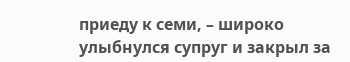приеду к семи, – широко улыбнулся супруг и закрыл за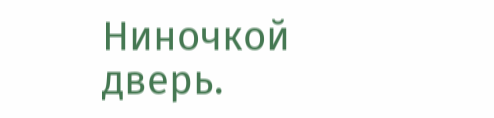Ниночкой дверь.